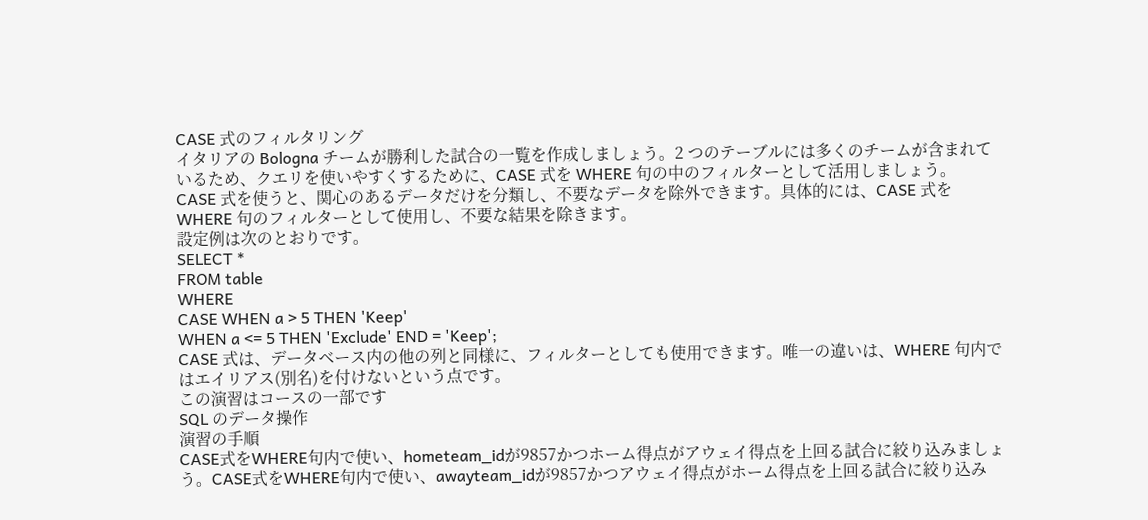CASE 式のフィルタリング
イタリアの Bologna チームが勝利した試合の一覧を作成しましょう。2 つのテーブルには多くのチームが含まれているため、クエリを使いやすくするために、CASE 式を WHERE 句の中のフィルターとして活用しましょう。
CASE 式を使うと、関心のあるデータだけを分類し、不要なデータを除外できます。具体的には、CASE 式を WHERE 句のフィルターとして使用し、不要な結果を除きます。
設定例は次のとおりです。
SELECT *
FROM table
WHERE
CASE WHEN a > 5 THEN 'Keep'
WHEN a <= 5 THEN 'Exclude' END = 'Keep';
CASE 式は、データベース内の他の列と同様に、フィルターとしても使用できます。唯一の違いは、WHERE 句内ではエイリアス(別名)を付けないという点です。
この演習はコースの一部です
SQL のデータ操作
演習の手順
CASE式をWHERE句内で使い、hometeam_idが9857かつホーム得点がアウェイ得点を上回る試合に絞り込みましょう。CASE式をWHERE句内で使い、awayteam_idが9857かつアウェイ得点がホーム得点を上回る試合に絞り込み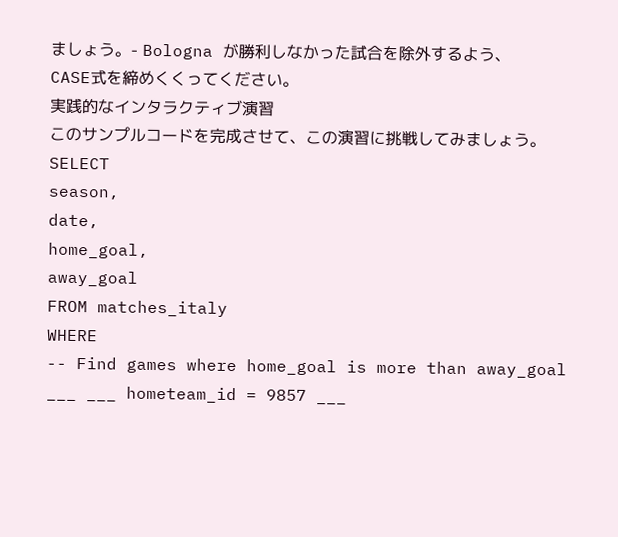ましょう。- Bologna が勝利しなかった試合を除外するよう、
CASE式を締めくくってください。
実践的なインタラクティブ演習
このサンプルコードを完成させて、この演習に挑戦してみましょう。
SELECT
season,
date,
home_goal,
away_goal
FROM matches_italy
WHERE
-- Find games where home_goal is more than away_goal
___ ___ hometeam_id = 9857 ___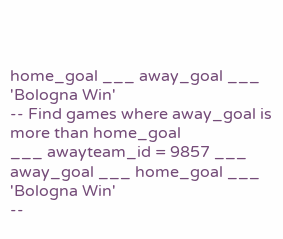home_goal ___ away_goal ___ 'Bologna Win'
-- Find games where away_goal is more than home_goal
___ awayteam_id = 9857 ___ away_goal ___ home_goal ___ 'Bologna Win'
--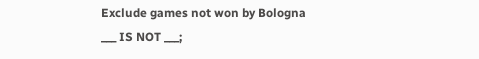Exclude games not won by Bologna
___ IS NOT ___;